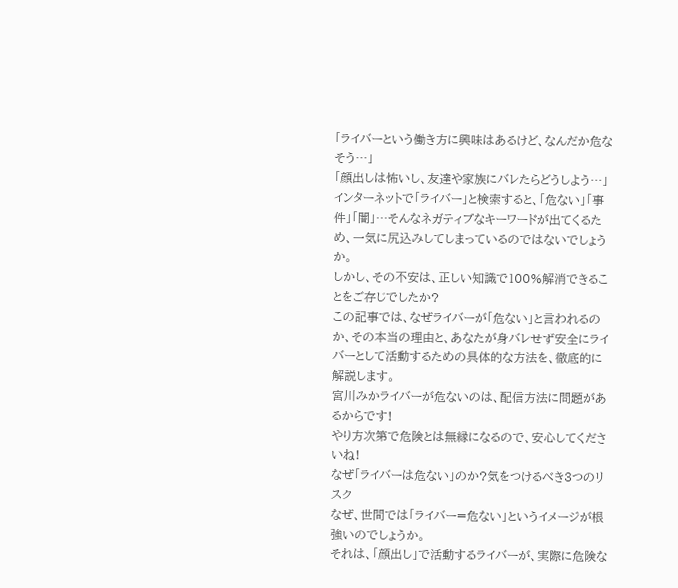「ライバーという働き方に興味はあるけど、なんだか危なそう…」
「顔出しは怖いし、友達や家族にバレたらどうしよう…」
インターネットで「ライバー」と検索すると、「危ない」「事件」「闇」…そんなネガティブなキーワードが出てくるため、一気に尻込みしてしまっているのではないでしょうか。
しかし、その不安は、正しい知識で100%解消できることをご存じでしたか?
この記事では、なぜライバーが「危ない」と言われるのか、その本当の理由と、あなたが身バレせず安全にライバーとして活動するための具体的な方法を、徹底的に解説します。
宮川みかライバーが危ないのは、配信方法に問題があるからです!
やり方次第で危険とは無縁になるので、安心してくださいね!
なぜ「ライバーは危ない」のか?気をつけるべき3つのリスク
なぜ、世間では「ライバー=危ない」というイメージが根強いのでしょうか。
それは、「顔出し」で活動するライバーが、実際に危険な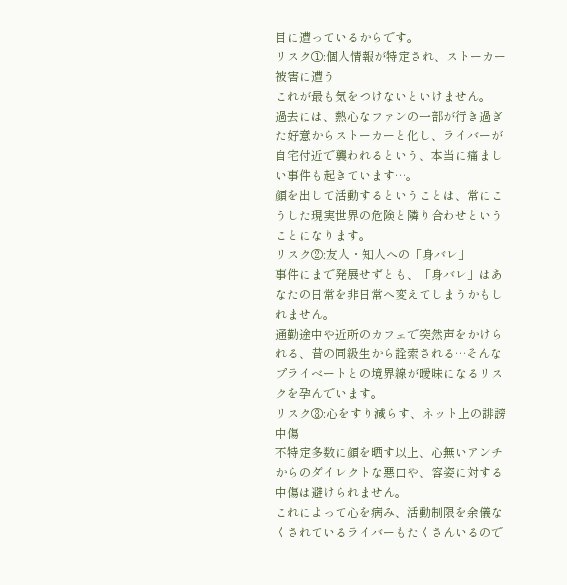目に遭っているからです。
リスク①:個人情報が特定され、ストーカー被害に遭う
これが最も気をつけないといけません。
過去には、熱心なファンの一部が行き過ぎた好意からストーカーと化し、ライバーが自宅付近で襲われるという、本当に痛ましい事件も起きています…。
顔を出して活動するということは、常にこうした現実世界の危険と隣り合わせということになります。
リスク②:友人・知人への「身バレ」
事件にまで発展せずとも、「身バレ」はあなたの日常を非日常へ変えてしまうかもしれません。
通勤途中や近所のカフェで突然声をかけられる、昔の同級生から詮索される…そんなプライベートとの境界線が曖昧になるリスクを孕んでいます。
リスク③:心をすり減らす、ネット上の誹謗中傷
不特定多数に顔を晒す以上、心無いアンチからのダイレクトな悪口や、容姿に対する中傷は避けられません。
これによって心を病み、活動制限を余儀なくされているライバーもたくさんいるので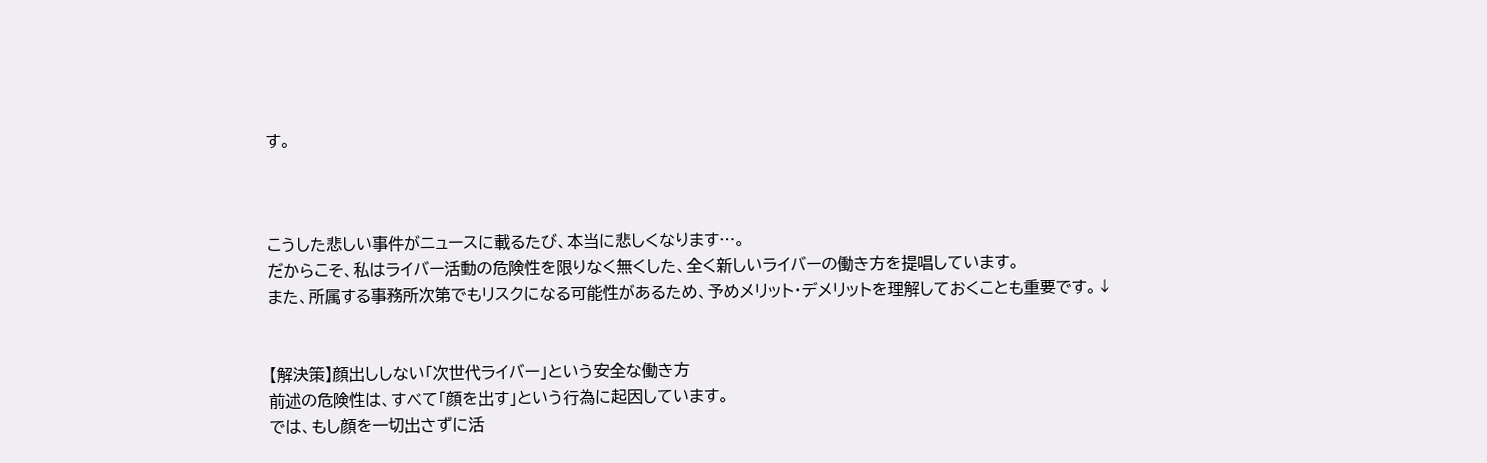す。



こうした悲しい事件がニュースに載るたび、本当に悲しくなります…。
だからこそ、私はライバー活動の危険性を限りなく無くした、全く新しいライバーの働き方を提唱しています。
また、所属する事務所次第でもリスクになる可能性があるため、予めメリット・デメリットを理解しておくことも重要です。↓


【解決策】顔出ししない「次世代ライバー」という安全な働き方
前述の危険性は、すべて「顔を出す」という行為に起因しています。
では、もし顔を一切出さずに活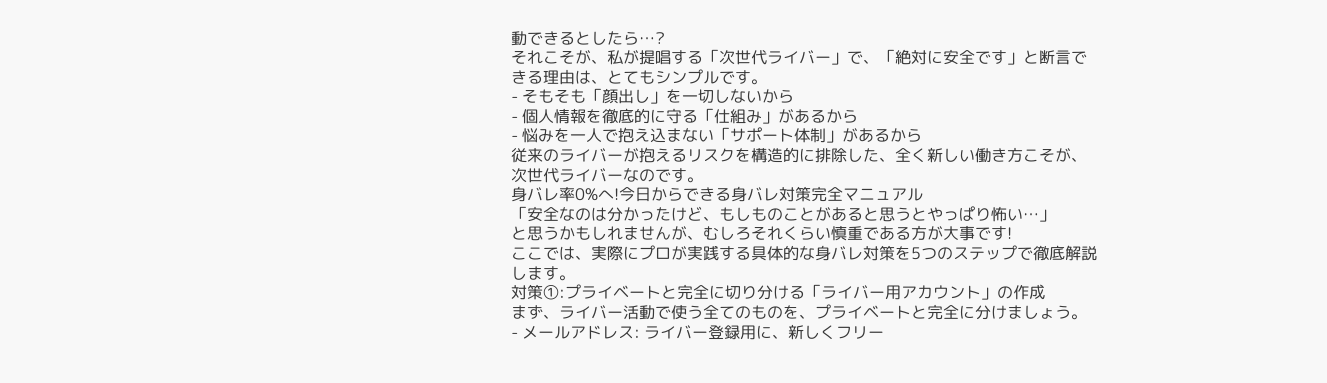動できるとしたら…?
それこそが、私が提唱する「次世代ライバー」で、「絶対に安全です」と断言できる理由は、とてもシンプルです。
- そもそも「顔出し」を一切しないから
- 個人情報を徹底的に守る「仕組み」があるから
- 悩みを一人で抱え込まない「サポート体制」があるから
従来のライバーが抱えるリスクを構造的に排除した、全く新しい働き方こそが、次世代ライバーなのです。
身バレ率0%へ!今日からできる身バレ対策完全マニュアル
「安全なのは分かったけど、もしものことがあると思うとやっぱり怖い…」
と思うかもしれませんが、むしろそれくらい慎重である方が大事です!
ここでは、実際にプロが実践する具体的な身バレ対策を5つのステップで徹底解説します。
対策①:プライベートと完全に切り分ける「ライバー用アカウント」の作成
まず、ライバー活動で使う全てのものを、プライベートと完全に分けましょう。
- メールアドレス: ライバー登録用に、新しくフリー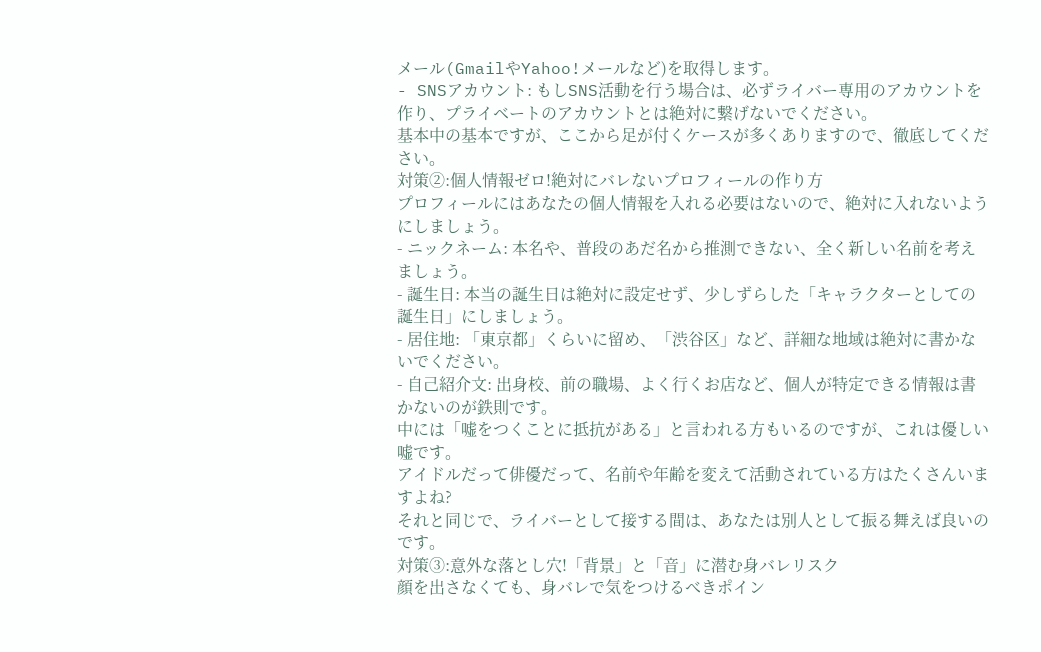メール(GmailやYahoo!メールなど)を取得します。
- SNSアカウント: もしSNS活動を行う場合は、必ずライバー専用のアカウントを作り、プライベートのアカウントとは絶対に繋げないでください。
基本中の基本ですが、ここから足が付くケースが多くありますので、徹底してください。
対策②:個人情報ゼロ!絶対にバレないプロフィールの作り方
プロフィールにはあなたの個人情報を入れる必要はないので、絶対に入れないようにしましょう。
- ニックネーム: 本名や、普段のあだ名から推測できない、全く新しい名前を考えましょう。
- 誕生日: 本当の誕生日は絶対に設定せず、少しずらした「キャラクターとしての誕生日」にしましょう。
- 居住地: 「東京都」くらいに留め、「渋谷区」など、詳細な地域は絶対に書かないでください。
- 自己紹介文: 出身校、前の職場、よく行くお店など、個人が特定できる情報は書かないのが鉄則です。
中には「嘘をつくことに抵抗がある」と言われる方もいるのですが、これは優しい嘘です。
アイドルだって俳優だって、名前や年齢を変えて活動されている方はたくさんいますよね?
それと同じで、ライバーとして接する間は、あなたは別人として振る舞えば良いのです。
対策③:意外な落とし穴!「背景」と「音」に潜む身バレリスク
顔を出さなくても、身バレで気をつけるべきポイン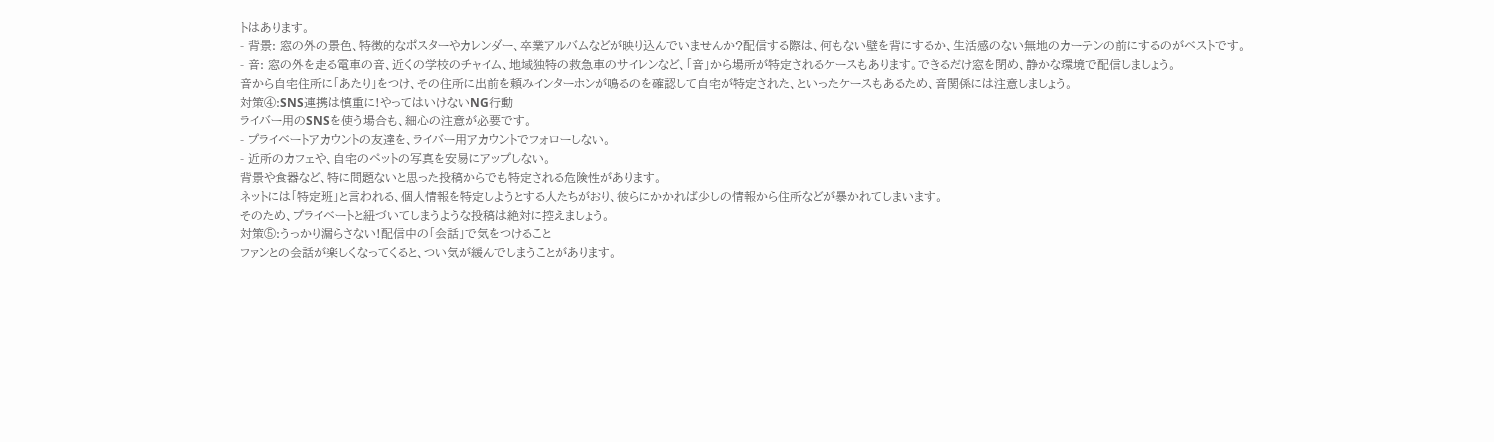トはあります。
- 背景: 窓の外の景色、特徴的なポスターやカレンダー、卒業アルバムなどが映り込んでいませんか?配信する際は、何もない壁を背にするか、生活感のない無地のカーテンの前にするのがベストです。
- 音: 窓の外を走る電車の音、近くの学校のチャイム、地域独特の救急車のサイレンなど、「音」から場所が特定されるケースもあります。できるだけ窓を閉め、静かな環境で配信しましょう。
音から自宅住所に「あたり」をつけ、その住所に出前を頼みインターホンが鳴るのを確認して自宅が特定された、といったケースもあるため、音関係には注意しましょう。
対策④:SNS連携は慎重に!やってはいけないNG行動
ライバー用のSNSを使う場合も、細心の注意が必要です。
- プライベートアカウントの友達を、ライバー用アカウントでフォローしない。
- 近所のカフェや、自宅のペットの写真を安易にアップしない。
背景や食器など、特に問題ないと思った投稿からでも特定される危険性があります。
ネットには「特定班」と言われる、個人情報を特定しようとする人たちがおり、彼らにかかれば少しの情報から住所などが暴かれてしまいます。
そのため、プライベートと紐づいてしまうような投稿は絶対に控えましょう。
対策⑤:うっかり漏らさない!配信中の「会話」で気をつけること
ファンとの会話が楽しくなってくると、つい気が緩んでしまうことがあります。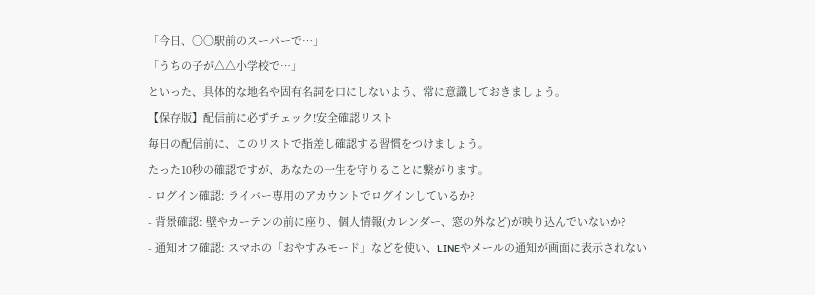「今日、〇〇駅前のスーパーで…」
「うちの子が△△小学校で…」
といった、具体的な地名や固有名詞を口にしないよう、常に意識しておきましょう。
【保存版】配信前に必ずチェック!安全確認リスト
毎日の配信前に、このリストで指差し確認する習慣をつけましょう。
たった10秒の確認ですが、あなたの一生を守りることに繋がります。
- ログイン確認: ライバー専用のアカウントでログインしているか?
- 背景確認: 壁やカーテンの前に座り、個人情報(カレンダー、窓の外など)が映り込んでいないか?
- 通知オフ確認: スマホの「おやすみモード」などを使い、LINEやメールの通知が画面に表示されない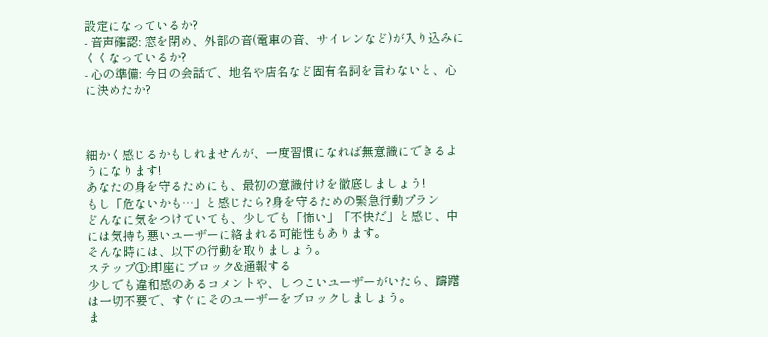設定になっているか?
- 音声確認: 窓を閉め、外部の音(電車の音、サイレンなど)が入り込みにくくなっているか?
- 心の準備: 今日の会話で、地名や店名など固有名詞を言わないと、心に決めたか?



細かく感じるかもしれませんが、一度習慣になれば無意識にできるようになります!
あなたの身を守るためにも、最初の意識付けを徹底しましょう!
もし「危ないかも…」と感じたら?身を守るための緊急行動プラン
どんなに気をつけていても、少しでも「怖い」「不快だ」と感じ、中には気持ち悪いユーザーに絡まれる可能性もあります。
そんな時には、以下の行動を取りましょう。
ステップ①:即座にブロック&通報する
少しでも違和感のあるコメントや、しつこいユーザーがいたら、躊躇は一切不要で、すぐにそのユーザーをブロックしましょう。
ま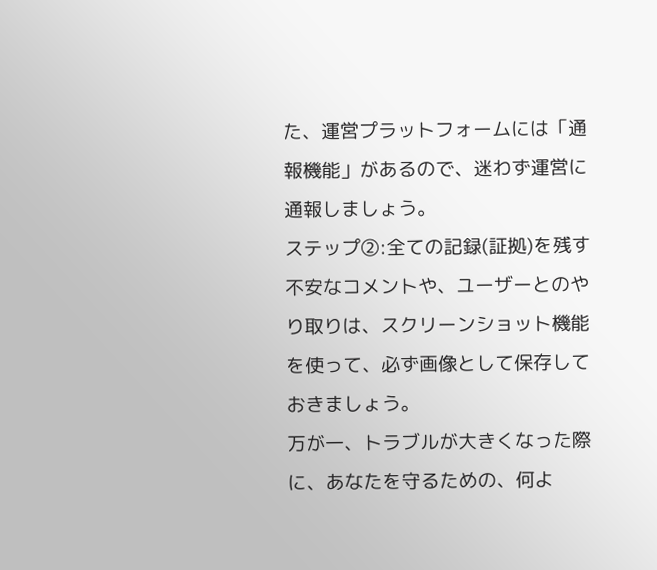た、運営プラットフォームには「通報機能」があるので、迷わず運営に通報しましょう。
ステップ②:全ての記録(証拠)を残す
不安なコメントや、ユーザーとのやり取りは、スクリーンショット機能を使って、必ず画像として保存しておきましょう。
万が一、トラブルが大きくなった際に、あなたを守るための、何よ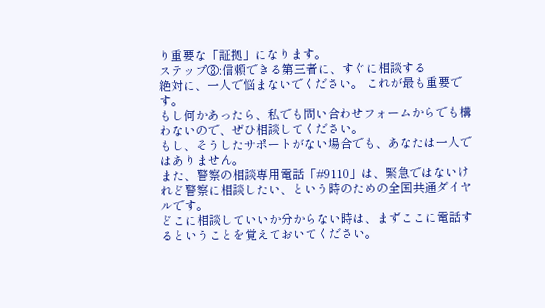り重要な「証拠」になります。
ステップ③:信頼できる第三者に、すぐに相談する
絶対に、一人で悩まないでください。 これが最も重要です。
もし何かあったら、私でも問い合わせフォームからでも構わないので、ぜひ相談してください。
もし、そうしたサポートがない場合でも、あなたは一人ではありません。
また、警察の相談専用電話「#9110」は、緊急ではないけれど警察に相談したい、という時のための全国共通ダイヤルです。
どこに相談していいか分からない時は、まずここに電話するということを覚えておいてください。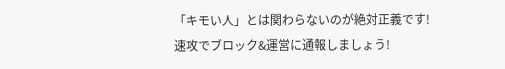「キモい人」とは関わらないのが絶対正義です!
速攻でブロック&運営に通報しましょう!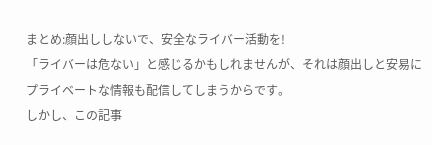まとめ:顔出ししないで、安全なライバー活動を!
「ライバーは危ない」と感じるかもしれませんが、それは顔出しと安易にプライベートな情報も配信してしまうからです。
しかし、この記事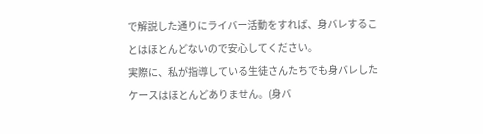で解説した通りにライバー活動をすれば、身バレすることはほとんどないので安心してください。
実際に、私が指導している生徒さんたちでも身バレしたケースはほとんどありません。(身バ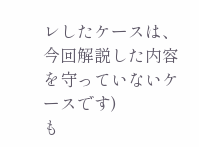レしたケースは、今回解説した内容を守っていないケースです)
も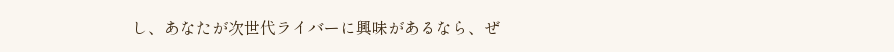し、あなたが次世代ライバーに興味があるなら、ぜ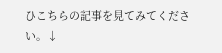ひこちらの記事を見てみてください。↓